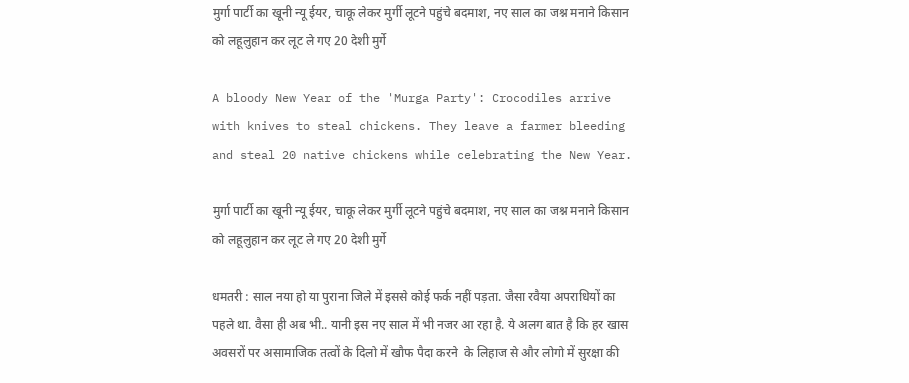मुर्गा पार्टी का खूनी न्यू ईयर, चाकू लेकर मुर्गी लूटने पहुंचे बदमाश, नए साल का जश्न मनाने किसान को लहूलुहान कर लूट ले गए 20 देशी मुर्गे

A bloody New Year of the 'Murga Party': Crocodiles arrive with knives to steal chickens. They leave a farmer bleeding and steal 20 native chickens while celebrating the New Year.

मुर्गा पार्टी का खूनी न्यू ईयर, चाकू लेकर मुर्गी लूटने पहुंचे बदमाश, नए साल का जश्न मनाने किसान को लहूलुहान कर लूट ले गए 20 देशी मुर्गे

धमतरी : साल नया हो या पुराना जिले में इससे कोई फर्क नहीं पड़ता. जैसा रवैया अपराधियों का पहले था. वैसा ही अब भी.. यानी इस नए साल में भी नजर आ रहा है. ये अलग बात है कि हर खास अवसरों पर असामाजिक तत्वों के दिलो में खौफ पैदा करने  के लिहाज से और लोगो में सुरक्षा की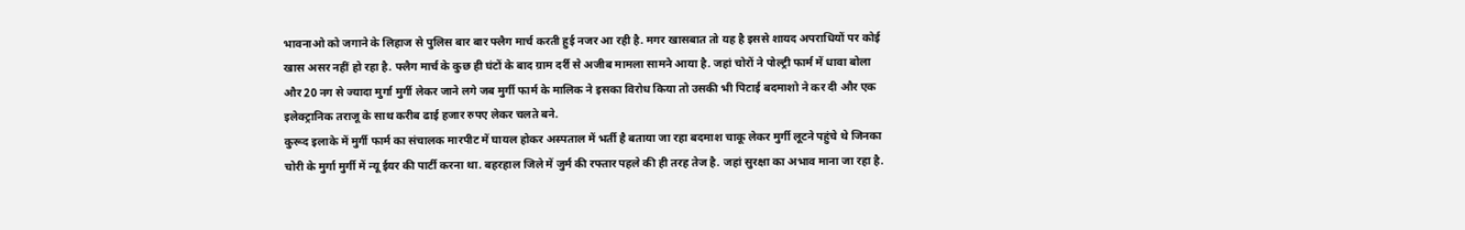भावनाओ को जगाने के लिहाज से पुलिस बार बार फ्लैग मार्च करती हुई नजर आ रही है. मगर खासबात तो यह है इससे शायद अपराधियों पर कोई खास असर नहीं हो रहा है. फ्लैग मार्च के कुछ ही घंटों के बाद ग्राम दर्री से अजीब मामला सामने आया है. जहां चोरों ने पोल्ट्री फार्म में धावा बोला और 20 नग से ज्यादा मुर्गा मुर्गी लेकर जाने लगे जब मुर्गी फार्म के मालिक ने इसका विरोध किया तो उसकी भी पिटाई बदमाशो ने कर दी और एक इलेक्ट्रानिक तराजू के साथ करीब ढाई हजार रुपए लेकर चलते बने.
कुरूद इलाके में मुर्गी फार्म का संचालक मारपीट में घायल होकर अस्पताल में भर्ती है बताया जा रहा बदमाश चाकू लेकर मुर्गी लूटने पहुंचे थे जिनका चोरी के मुर्गा मुर्गी में न्यू ईयर की पार्टी करना था. बहरहाल जिले में जुर्म की रफ्तार पहले की ही तरह तेज है. जहां सुरक्षा का अभाव माना जा रहा है.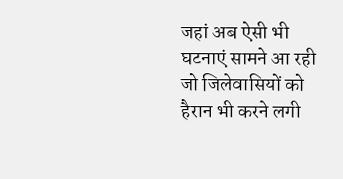जहां अब ऐसी भी घटनाएं सामने आ रही जो जिलेवासियों को हैरान भी करने लगी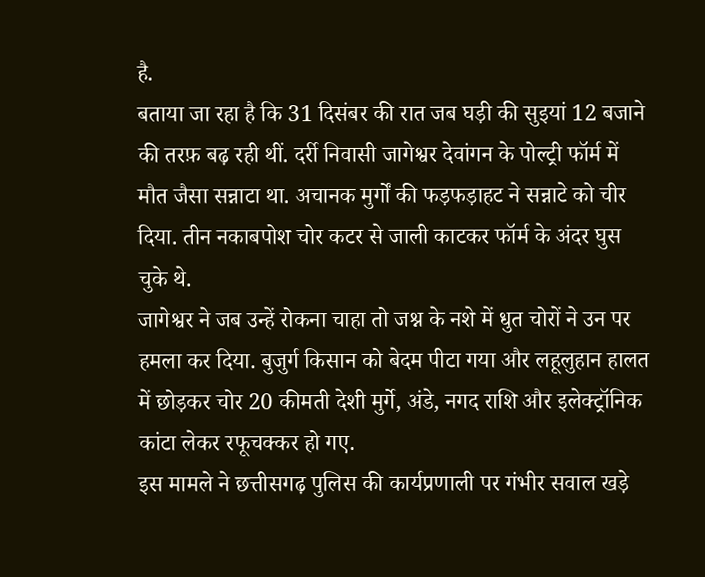है.
बताया जा रहा है कि 31 दिसंबर की रात जब घड़ी की सुइयां 12 बजाने की तरफ़ बढ़ रही थीं. दर्री निवासी जागेश्वर देवांगन के पोल्ट्री फॉर्म में मौत जैसा सन्नाटा था. अचानक मुर्गों की फड़फड़ाहट ने सन्नाटे को चीर दिया. तीन नकाबपोश चोर कटर से जाली काटकर फॉर्म के अंदर घुस चुके थे.
जागेश्वर ने जब उन्हें रोकना चाहा तो जश्न के नशे में धुत चोरों ने उन पर हमला कर दिया. बुजुर्ग किसान को बेदम पीटा गया और लहूलुहान हालत में छोड़कर चोर 20 कीमती देशी मुर्गे, अंडे, नगद राशि और इलेक्ट्रॉनिक कांटा लेकर रफूचक्कर हो गए.
इस मामले ने छत्तीसगढ़ पुलिस की कार्यप्रणाली पर गंभीर सवाल खड़े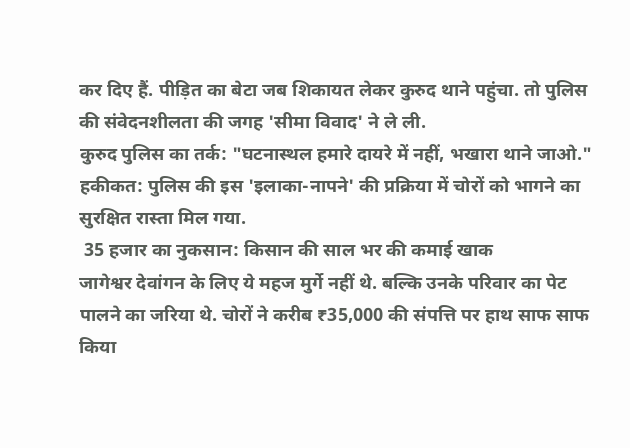कर दिए हैं. पीड़ित का बेटा जब शिकायत लेकर कुरुद थाने पहुंचा. तो पुलिस की संवेदनशीलता की जगह 'सीमा विवाद' ने ले ली.
कुरुद पुलिस का तर्क: "घटनास्थल हमारे दायरे में नहीं, भखारा थाने जाओ."
हकीकत: पुलिस की इस 'इलाका-नापने' की प्रक्रिया में चोरों को भागने का सुरक्षित रास्ता मिल गया.
 35 हजार का नुकसान: किसान की साल भर की कमाई खाक
जागेश्वर देवांगन के लिए ये महज मुर्गे नहीं थे. बल्कि उनके परिवार का पेट पालने का जरिया थे. चोरों ने करीब ₹35,000 की संपत्ति पर हाथ साफ साफ किया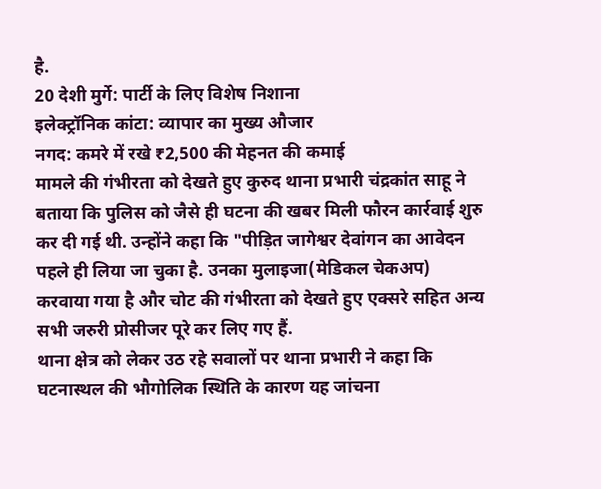है.
20 देशी मुर्गे: पार्टी के लिए विशेष निशाना
इलेक्ट्रॉनिक कांटा: व्यापार का मुख्य औजार
नगद: कमरे में रखे ₹2,500 की मेहनत की कमाई
मामले की गंभीरता को देखते हुए कुरुद थाना प्रभारी चंद्रकांत साहू ने बताया कि पुलिस को जैसे ही घटना की खबर मिली फौरन कार्रवाई शुरु कर दी गई थी. उन्होंने कहा कि "पीड़ित जागेश्वर देवांगन का आवेदन पहले ही लिया जा चुका है. उनका मुलाइजा(मेडिकल चेकअप) करवाया गया है और चोट की गंभीरता को देखते हुए एक्सरे सहित अन्य सभी जरुरी प्रोसीजर पूरे कर लिए गए हैं.
थाना क्षेत्र को लेकर उठ रहे सवालों पर थाना प्रभारी ने कहा कि घटनास्थल की भौगोलिक स्थिति के कारण यह जांचना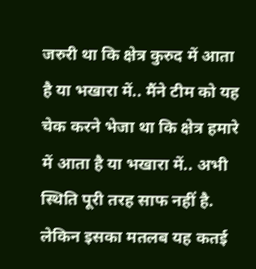जरुरी था कि क्षेत्र कुरुद में आता है या भखारा में.. मैंने टीम को यह चेक करने भेजा था कि क्षेत्र हमारे में आता है या भखारा में.. अभी स्थिति पूरी तरह साफ नहीं है. लेकिन इसका मतलब यह कतई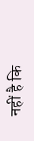नहीं है कि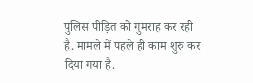पुलिस पीड़ित को गुमराह कर रही है. मामले में पहले ही काम शुरु कर दिया गया है.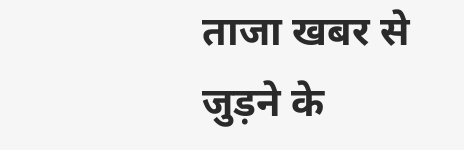ताजा खबर से जुड़ने के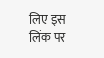लिए इस लिंक पर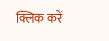क्लिक करें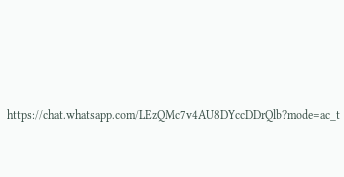https://chat.whatsapp.com/LEzQMc7v4AU8DYccDDrQlb?mode=ac_t